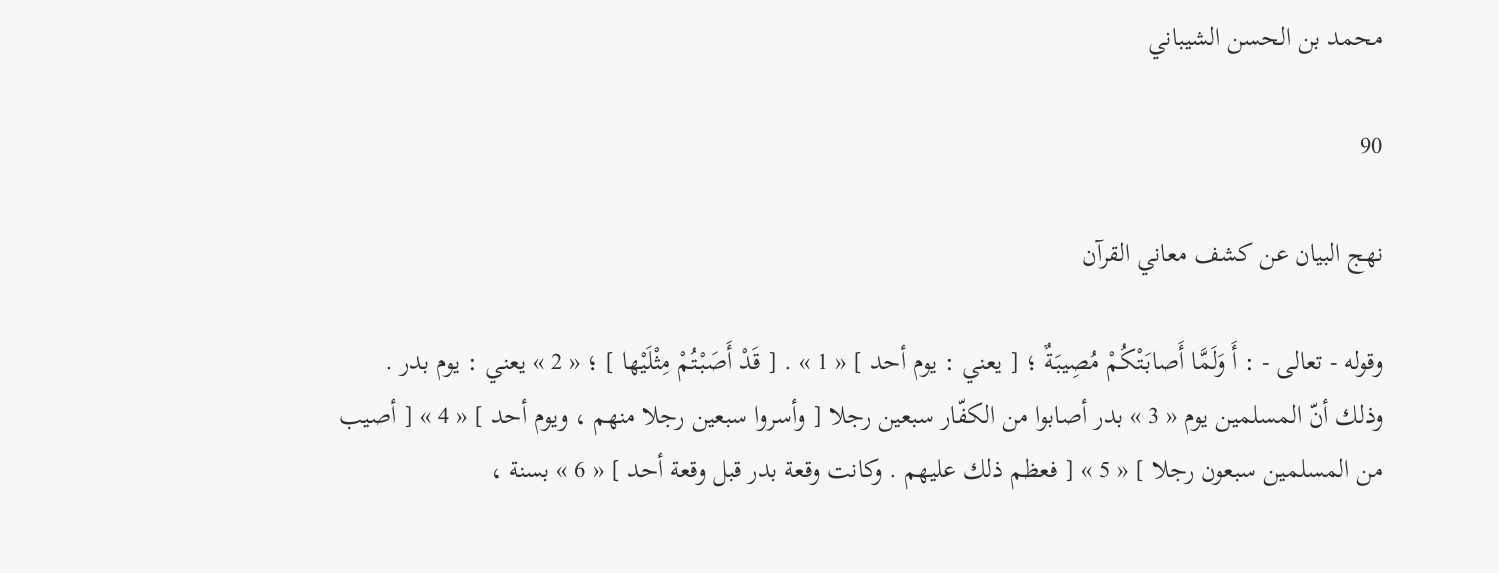محمد بن الحسن الشيباني

90

نهج البيان عن كشف معاني القرآن

وقوله - تعالى - : أَ وَلَمَّا أَصابَتْكُمْ مُصِيبَةٌ ؛ [ يعني : يوم أحد ] « 1 » . [ قَدْ أَصَبْتُمْ مِثْلَيْها ] ؛ « 2 » يعني : يوم بدر . وذلك أنّ المسلمين يوم « 3 » بدر أصابوا من الكفّار سبعين رجلا [ وأسروا سبعين رجلا منهم ، ويوم أحد ] « 4 » [ أصيب من المسلمين سبعون رجلا ] « 5 » [ فعظم ذلك عليهم . وكانت وقعة بدر قبل وقعة أحد ] « 6 » بسنة ،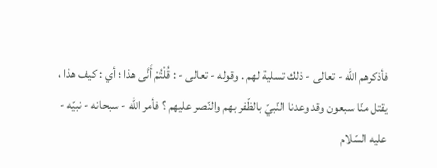فأذكرهم اللّه - تعالى - ذلك تسلية لهم . وقوله - تعالى - : قُلْتُمْ أَنَّى هذا ؛ أي : كيف هذا ، يقتل منّا سبعون وقد وعدنا النّبيّ بالظّفر بهم والنّصر عليهم ؟ فأمر اللّه - سبحانه - نبيّه - عليه السّلام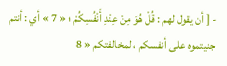- [ أن يقول لهم : قُلْ هُوَ مِنْ عِنْدِ أَنْفُسِكُمْ ؛ « 7 » أي : أنتم جنيتموه على أنفسكم ، لمخالفتكم « 8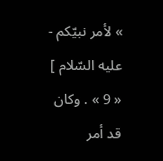» لأمر نبيّكم - عليه السّلام ] « 9 » . وكان قد أمر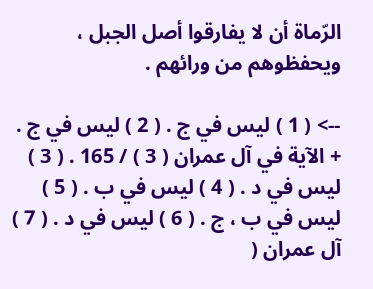الرّماة أن لا يفارقوا أصل الجبل ، ويحفظوهم من ورائهم .

--> ( 1 ) ليس في ج . ( 2 ) ليس في ج . + الآية في آل عمران ( 3 ) / 165 . ( 3 ) ليس في د . ( 4 ) ليس في ب . ( 5 ) ليس في ب ، ج . ( 6 ) ليس في د . ( 7 ) آل عمران (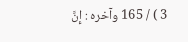3 ) / 165 وآخره : إِنَّ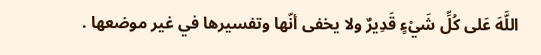اللَّهَ عَلى كُلِّ شَيْءٍ قَدِيرٌ ولا يخفى أنّها وتفسيرها في غير موضعها .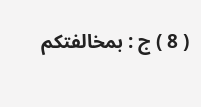( 8 ) ج : بمخالفتكم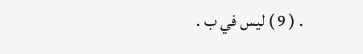. ( 9 ) ليس في ب .